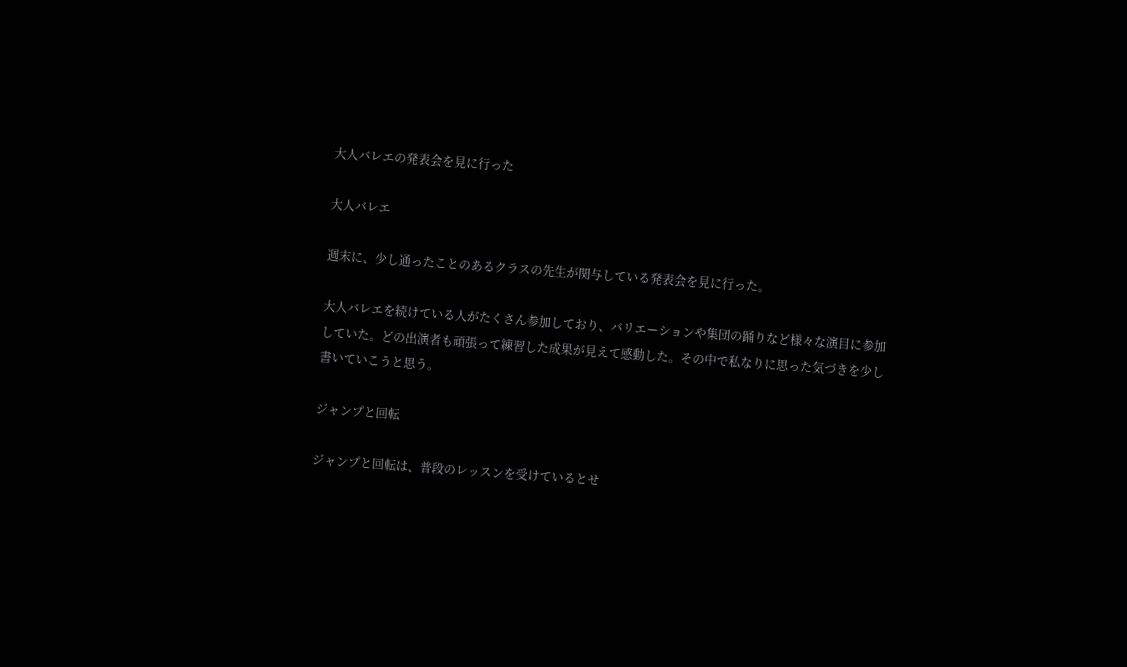大人バレエの発表会を見に行った

大人バレエ

週末に、少し通ったことのあるクラスの先生が関与している発表会を見に行った。

大人バレエを続けている人がたくさん参加しており、バリエーションや集団の踊りなど様々な演目に参加していた。どの出演者も頑張って練習した成果が見えて感動した。その中で私なりに思った気づきを少し書いていこうと思う。

ジャンプと回転

ジャンプと回転は、普段のレッスンを受けているとせ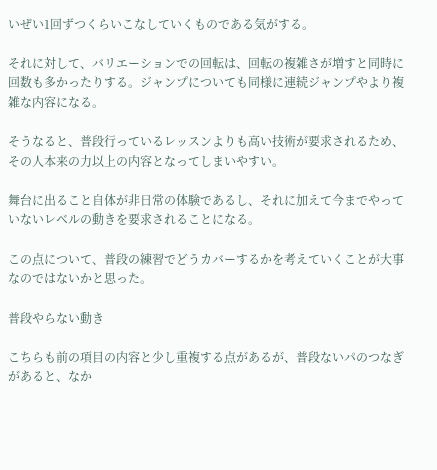いぜい1回ずつくらいこなしていくものである気がする。

それに対して、バリエーションでの回転は、回転の複雑さが増すと同時に回数も多かったりする。ジャンプについても同様に連続ジャンプやより複雑な内容になる。

そうなると、普段行っているレッスンよりも高い技術が要求されるため、その人本来の力以上の内容となってしまいやすい。

舞台に出ること自体が非日常の体験であるし、それに加えて今までやっていないレベルの動きを要求されることになる。

この点について、普段の練習でどうカバーするかを考えていくことが大事なのではないかと思った。

普段やらない動き

こちらも前の項目の内容と少し重複する点があるが、普段ないパのつなぎがあると、なか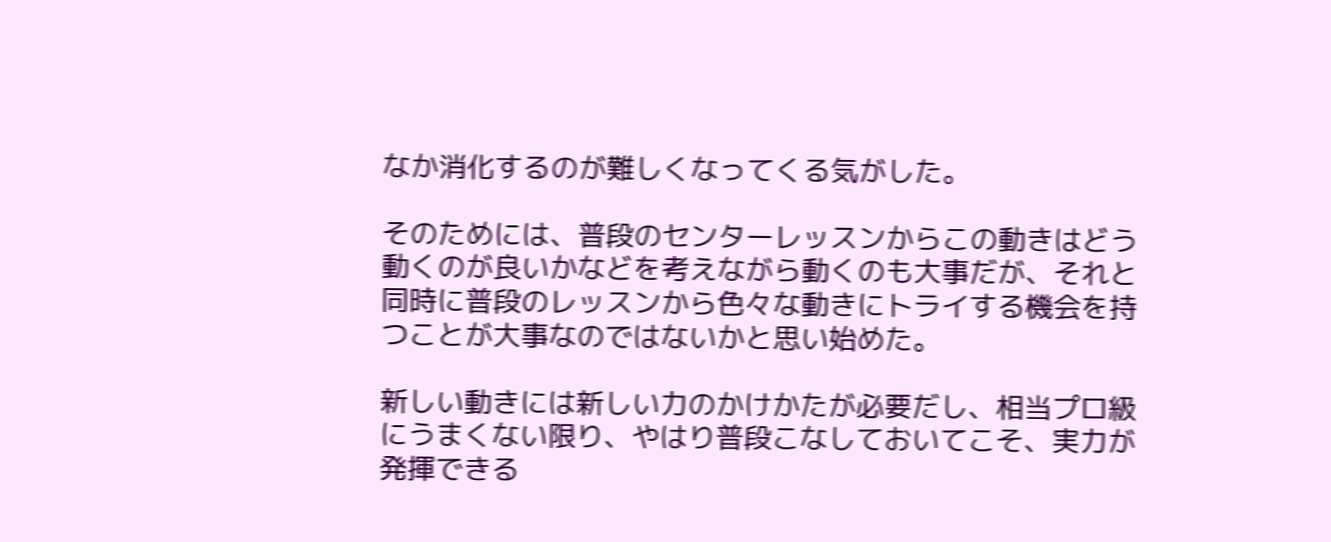なか消化するのが難しくなってくる気がした。

そのためには、普段のセンターレッスンからこの動きはどう動くのが良いかなどを考えながら動くのも大事だが、それと同時に普段のレッスンから色々な動きにトライする機会を持つことが大事なのではないかと思い始めた。

新しい動きには新しい力のかけかたが必要だし、相当プロ級にうまくない限り、やはり普段こなしておいてこそ、実力が発揮できる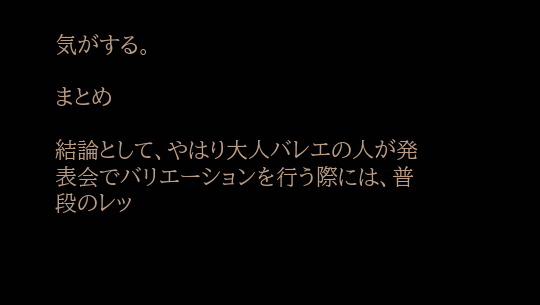気がする。

まとめ

結論として、やはり大人バレエの人が発表会でバリエーションを行う際には、普段のレッ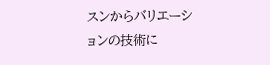スンからバリエーションの技術に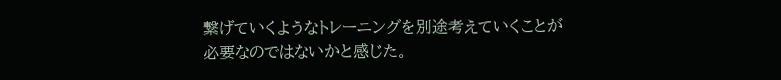繋げていくようなトレーニングを別途考えていくことが必要なのではないかと感じた。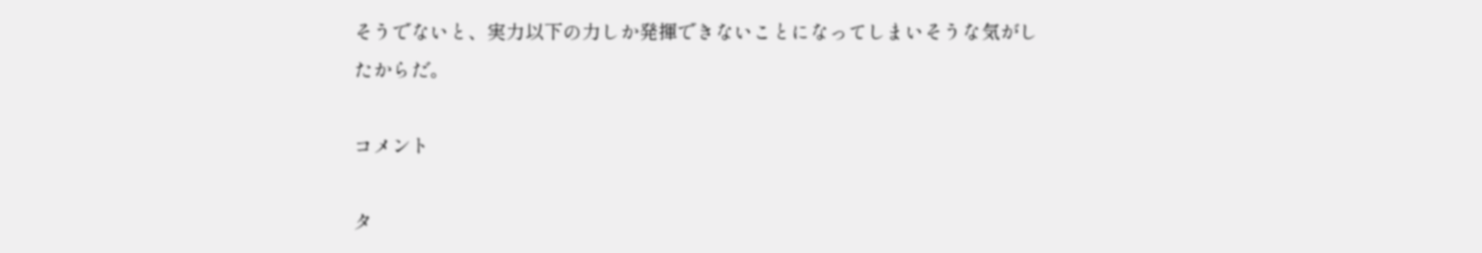そうでないと、実力以下の力しか発揮できないことになってしまいそうな気がしたからだ。

コメント

タ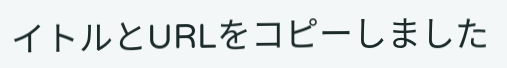イトルとURLをコピーしました